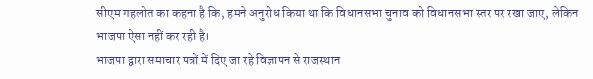सीएम गहलोत का कहना है कि, हमने अनुरोध किया था कि विधानसभा चुनाव को विधानसभा स्तर पर रखा जाए, लेकिन भाजपा ऐसा नहीं कर रही है।
भाजपा द्वारा समाचार पत्रों में दिए जा रहे विज्ञापन से राजस्थान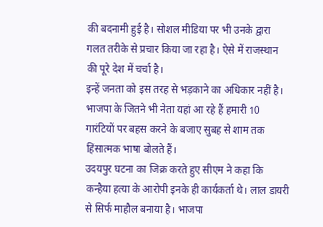की बदनामी हुई है। सोशल मीडिया पर भी उनके द्वारा गलत तरीके से प्रचार किया जा रहा है। ऐसे में राजस्थान की पूरे देश में चर्चा है।
इन्हें जनता को इस तरह से भड़काने का अधिकार नहीं है।
भाजपा के जितने भी नेता यहां आ रहे हैं हमारी 10 गारंटियों पर बहस करने के बजाए सुबह से शाम तक हिंसात्मक भाषा बोलते हैं।
उदयपुर घटना का जिक्र करते हुए सीएम ने कहा कि कन्हैया हत्या के आरोपी इनके ही कार्यकर्ता थे। लाल डायरी से सिर्फ माहौल बनाया है। भाजपा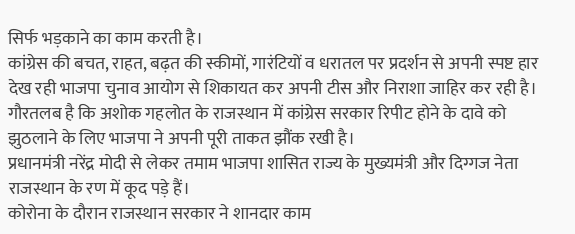सिर्फ भड़काने का काम करती है।
कांग्रेस की बचत, राहत, बढ़त की स्कीमों, गारंटियों व धरातल पर प्रदर्शन से अपनी स्पष्ट हार देख रही भाजपा चुनाव आयोग से शिकायत कर अपनी टीस और निराशा जाहिर कर रही है।
गौरतलब है कि अशोक गहलोत के राजस्थान में कांग्रेस सरकार रिपीट होने के दावे को झुठलाने के लिए भाजपा ने अपनी पूरी ताकत झौंक रखी है।
प्रधानमंत्री नरेंद्र मोदी से लेकर तमाम भाजपा शासित राज्य के मुख्यमंत्री और दिग्गज नेता राजस्थान के रण में कूद पड़े हैं।
कोरोना के दौरान राजस्थान सरकार ने शानदार काम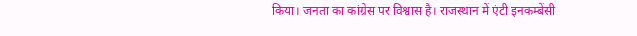किया। जनता का कांग्रेस पर विश्वास है। राजस्थान में एंटी इनकम्बेंसी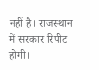नहीं है। राजस्थान में सरकार रिपीट होगी।